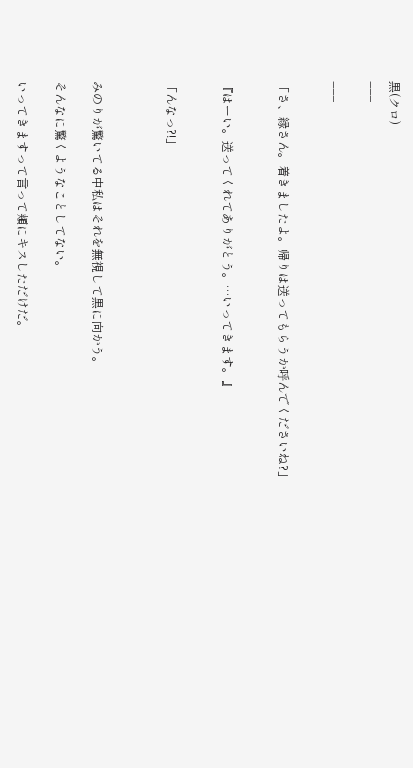黒(クロ)
___

___


「さ、縁さん。着きましたよ。帰りは送ってもらうか呼んでくださいね?」


『はーい。送ってくれてありがとう。…いってきます。』


「んなっ?!」



みのりが驚いてる中私はそれを無視して黒に向かう。

そんなに驚くようなことしてない。

いってきますって言って頬にキスしただけだ。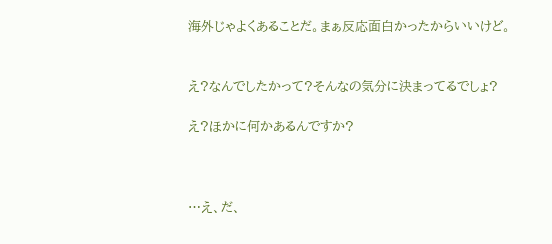海外じゃよくあることだ。まぁ反応面白かったからいいけど。


え?なんでしたかって?そんなの気分に決まってるでしょ?

え?ほかに何かあるんですか?



…え、だ、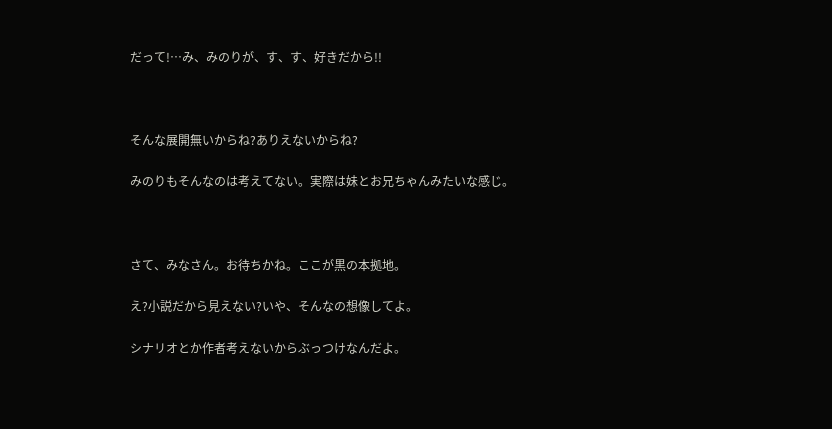だって!…み、みのりが、す、す、好きだから!!



そんな展開無いからね?ありえないからね?

みのりもそんなのは考えてない。実際は妹とお兄ちゃんみたいな感じ。



さて、みなさん。お待ちかね。ここが黒の本拠地。

え?小説だから見えない?いや、そんなの想像してよ。

シナリオとか作者考えないからぶっつけなんだよ。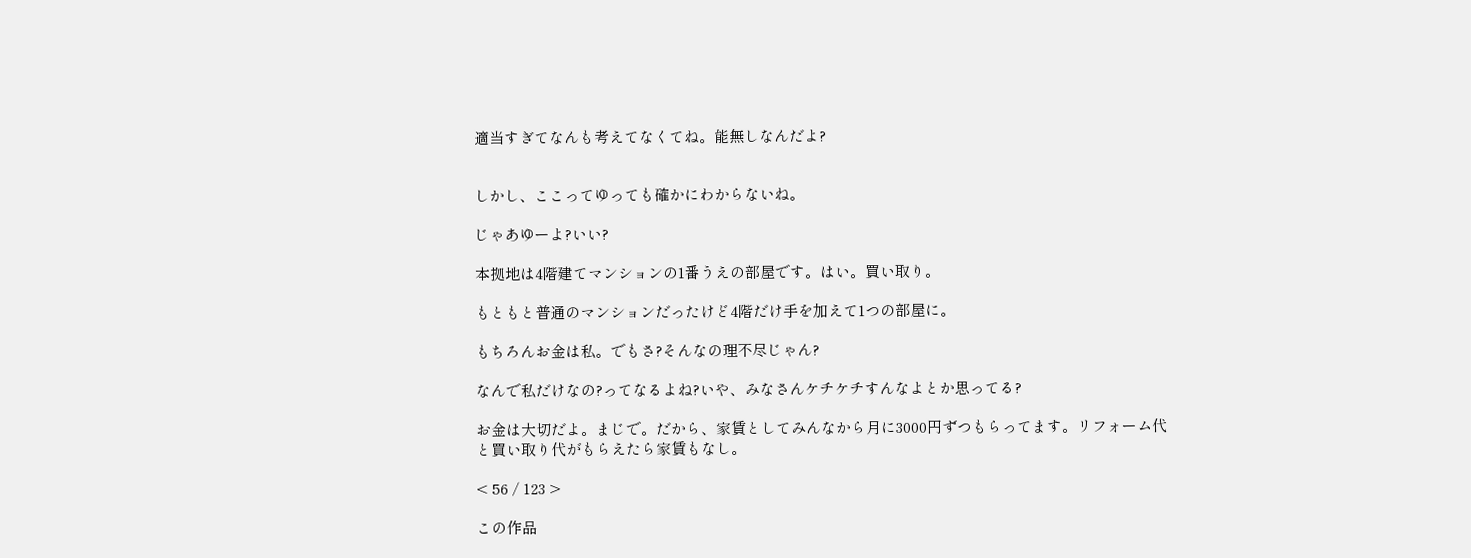適当すぎてなんも考えてなくてね。能無しなんだよ?


しかし、ここってゆっても確かにわからないね。

じゃあゆーよ?いい?

本拠地は4階建てマンションの1番うえの部屋です。はい。買い取り。

もともと普通のマンションだったけど4階だけ手を加えて1つの部屋に。

もちろんお金は私。でもさ?そんなの理不尽じゃん?

なんで私だけなの?ってなるよね?いや、みなさんケチケチすんなよとか思ってる?

お金は大切だよ。まじで。だから、家賃としてみんなから月に3000円ずつもらってます。リフォーム代と買い取り代がもらえたら家賃もなし。

< 56 / 123 >

この作品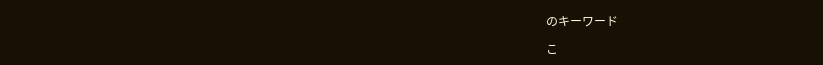のキーワード

こ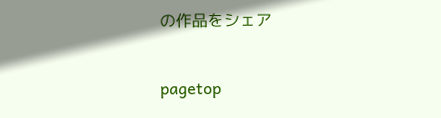の作品をシェア

pagetop